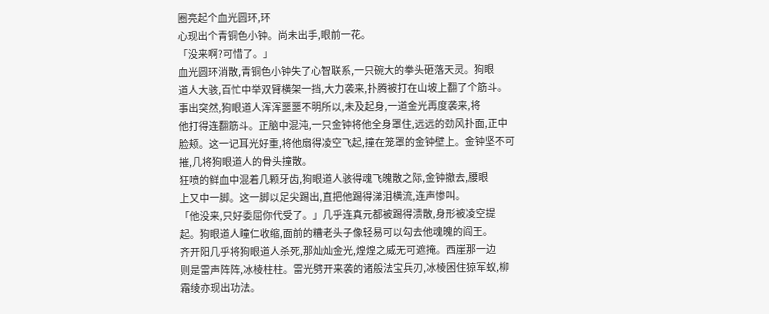圈亮起个血光圆环,环
心现出个青铜色小钟。尚未出手,眼前一花。
「没来啊?可惜了。」
血光圆环消散,青铜色小钟失了心智联系,一只碗大的拳头砸落天灵。狗眼
道人大骇,百忙中举双臂横架一挡,大力袭来,扑腾被打在山坡上翻了个筋斗。
事出突然,狗眼道人浑浑噩噩不明所以,未及起身,一道金光再度袭来,将
他打得连翻筋斗。正脑中混沌,一只金钟将他全身罩住,远远的劲风扑面,正中
脸颊。这一记耳光好重,将他扇得凌空飞起,撞在笼罩的金钟壁上。金钟坚不可
摧,几将狗眼道人的骨头撞散。
狂喷的鲜血中混着几颗牙齿,狗眼道人骇得魂飞魄散之际,金钟撤去,腰眼
上又中一脚。这一脚以足尖踢出,直把他踢得涕泪横流,连声惨叫。
「他没来,只好委屈你代受了。」几乎连真元都被踢得溃散,身形被凌空提
起。狗眼道人瞳仁收缩,面前的糟老头子像轻易可以勾去他魂魄的阎王。
齐开阳几乎将狗眼道人杀死,那灿灿金光,煌煌之威无可遮掩。西崖那一边
则是雷声阵阵,冰棱柱柱。雷光劈开来袭的诸般法宝兵刃,冰棱困住猄军蚁,柳
霜绫亦现出功法。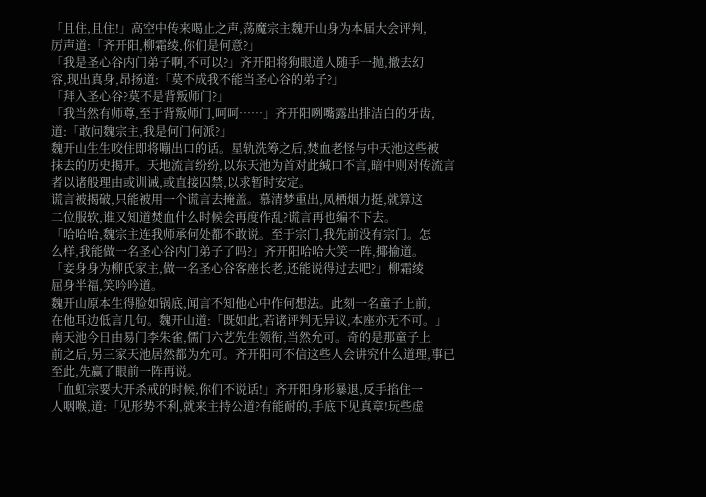「且住,且住!」高空中传来喝止之声,荡魔宗主魏开山身为本届大会评判,
厉声道:「齐开阳,柳霜绫,你们是何意?」
「我是圣心谷内门弟子啊,不可以?」齐开阳将狗眼道人随手一抛,撤去幻
容,现出真身,昂扬道:「莫不成我不能当圣心谷的弟子?」
「拜入圣心谷?莫不是背叛师门?」
「我当然有师尊,至于背叛师门,呵呵……」齐开阳咧嘴露出排洁白的牙齿,
道:「敢问魏宗主,我是何门何派?」
魏开山生生咬住即将嘣出口的话。星轨洗筹之后,焚血老怪与中天池这些被
抹去的历史揭开。天地流言纷纷,以东天池为首对此缄口不言,暗中则对传流言
者以诸般理由或训诫,或直接囚禁,以求暂时安定。
谎言被揭破,只能被用一个谎言去掩盖。慕清梦重出,凤栖烟力挺,就算这
二位服软,谁又知道焚血什么时候会再度作乱?谎言再也编不下去。
「哈哈哈,魏宗主连我师承何处都不敢说。至于宗门,我先前没有宗门。怎
么样,我能做一名圣心谷内门弟子了吗?」齐开阳哈哈大笑一阵,揶揄道。
「妾身身为柳氏家主,做一名圣心谷客座长老,还能说得过去吧?」柳霜绫
屈身半福,笑吟吟道。
魏开山原本生得脸如锅底,闻言不知他心中作何想法。此刻一名童子上前,
在他耳边低言几句。魏开山道:「既如此,若诸评判无异议,本座亦无不可。」
南天池今日由易门李朱雀,儒门六艺先生领衔,当然允可。奇的是那童子上
前之后,另三家天池居然都为允可。齐开阳可不信这些人会讲究什么道理,事已
至此,先赢了眼前一阵再说。
「血虹宗要大开杀戒的时候,你们不说话!」齐开阳身形暴退,反手掐住一
人咽喉,道:「见形势不利,就来主持公道?有能耐的,手底下见真章!玩些虚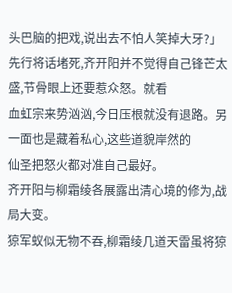头巴脑的把戏,说出去不怕人笑掉大牙?」
先行将话堵死,齐开阳并不觉得自己锋芒太盛,节骨眼上还要惹众怒。就看
血虹宗来势汹汹,今日压根就没有退路。另一面也是藏着私心,这些道貌岸然的
仙圣把怒火都对准自己最好。
齐开阳与柳霜绫各展露出清心境的修为,战局大变。
猄军蚁似无物不吞,柳霜绫几道天雷虽将猄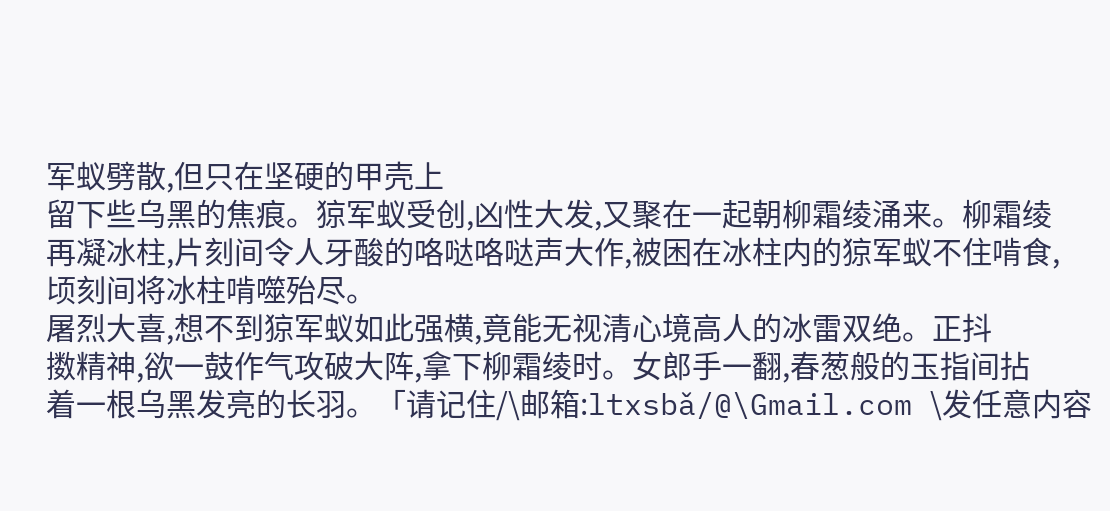军蚁劈散,但只在坚硬的甲壳上
留下些乌黑的焦痕。猄军蚁受创,凶性大发,又聚在一起朝柳霜绫涌来。柳霜绫
再凝冰柱,片刻间令人牙酸的咯哒咯哒声大作,被困在冰柱内的猄军蚁不住啃食,
顷刻间将冰柱啃噬殆尽。
屠烈大喜,想不到猄军蚁如此强横,竟能无视清心境高人的冰雷双绝。正抖
擞精神,欲一鼓作气攻破大阵,拿下柳霜绫时。女郎手一翻,春葱般的玉指间拈
着一根乌黑发亮的长羽。「请记住/\邮箱:ltxsbǎ/@\Gmail.com \发任意内容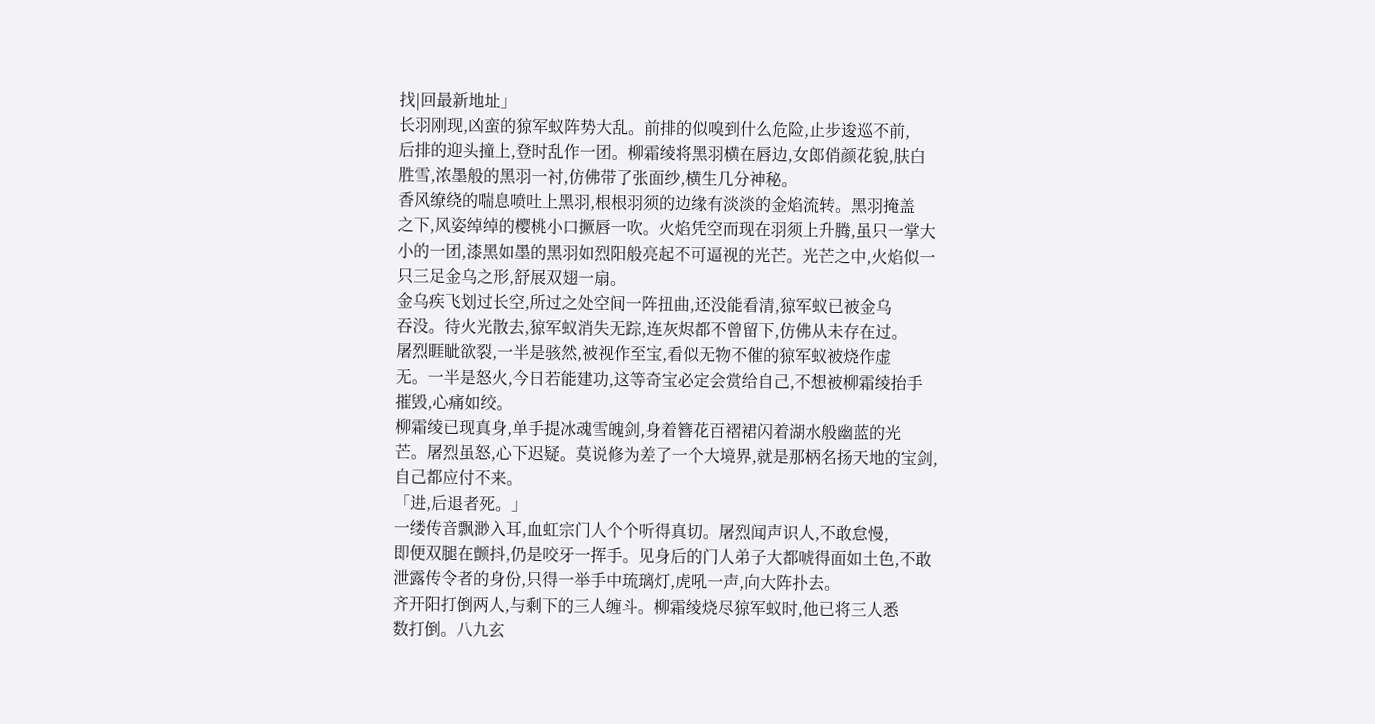找|回最新地址」
长羽刚现,凶蛮的猄军蚁阵势大乱。前排的似嗅到什么危险,止步逡巡不前,
后排的迎头撞上,登时乱作一团。柳霜绫将黑羽横在唇边,女郎俏颜花貌,肤白
胜雪,浓墨般的黑羽一衬,仿佛带了张面纱,横生几分神秘。
香风缭绕的喘息喷吐上黑羽,根根羽须的边缘有淡淡的金焰流转。黑羽掩盖
之下,风姿绰绰的樱桃小口撅唇一吹。火焰凭空而现在羽须上升腾,虽只一掌大
小的一团,漆黑如墨的黑羽如烈阳般亮起不可逼视的光芒。光芒之中,火焰似一
只三足金乌之形,舒展双翅一扇。
金乌疾飞划过长空,所过之处空间一阵扭曲,还没能看清,猄军蚁已被金乌
吞没。待火光散去,猄军蚁消失无踪,连灰烬都不曾留下,仿佛从未存在过。
屠烈睚眦欲裂,一半是骇然,被视作至宝,看似无物不催的猄军蚁被烧作虚
无。一半是怒火,今日若能建功,这等奇宝必定会赏给自己,不想被柳霜绫抬手
摧毁,心痛如绞。
柳霜绫已现真身,单手提冰魂雪魄剑,身着簪花百褶裙闪着湖水般幽蓝的光
芒。屠烈虽怒,心下迟疑。莫说修为差了一个大境界,就是那柄名扬天地的宝剑,
自己都应付不来。
「进,后退者死。」
一缕传音飘渺入耳,血虹宗门人个个听得真切。屠烈闻声识人,不敢怠慢,
即便双腿在颤抖,仍是咬牙一挥手。见身后的门人弟子大都唬得面如土色,不敢
泄露传令者的身份,只得一举手中琉璃灯,虎吼一声,向大阵扑去。
齐开阳打倒两人,与剩下的三人缠斗。柳霜绫烧尽猄军蚁时,他已将三人悉
数打倒。八九玄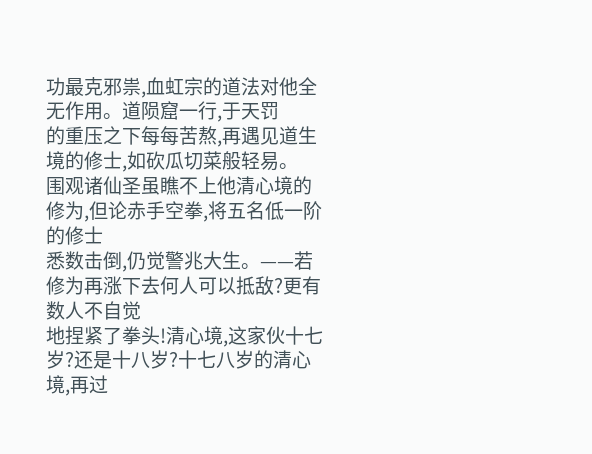功最克邪祟,血虹宗的道法对他全无作用。道陨窟一行,于天罚
的重压之下每每苦熬,再遇见道生境的修士,如砍瓜切菜般轻易。
围观诸仙圣虽瞧不上他清心境的修为,但论赤手空拳,将五名低一阶的修士
悉数击倒,仍觉警兆大生。——若修为再涨下去何人可以抵敌?更有数人不自觉
地捏紧了拳头!清心境,这家伙十七岁?还是十八岁?十七八岁的清心境,再过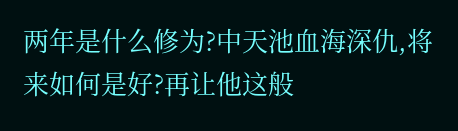两年是什么修为?中天池血海深仇,将来如何是好?再让他这般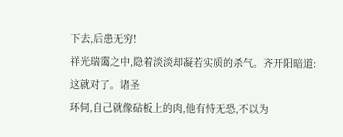下去,后患无穷!
祥光瑞霭之中,隐着淡淡却凝若实质的杀气。齐开阳暗道:这就对了。诸圣
环伺,自己就像砧板上的肉,他有恃无恐,不以为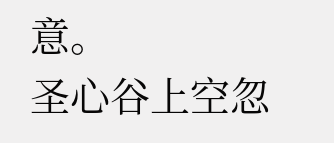意。
圣心谷上空忽